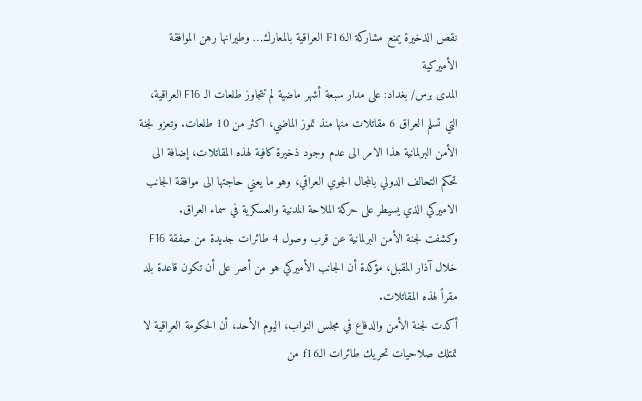نقص الذخيرة يمنع مشاركة الـF16 العراقية بالمعارك… وطيرانها رهن الموافقة الأميركية
المدى برس/ بغداد: على مدار سبعة أشهر ماضية لم تتجاوز طلعات الـ F16 العراقية، التي تسلم العراق 6 مقاتلات منها منذ تموز الماضي، اكثر من 10 طلعات. وتعزو لجنة الأمن البرلمانية هذا الامر الى عدم وجود ذخيرة كافية لهذه المقاتلات، إضافة الى تحكم التحالف الدولي بالمجال الجوي العراقي، وهو ما يعني حاجتها الى موافقة الجانب الاميركي الذي يسيطر على حركة الملاحة المدنية والعسكرية في سماء العراق.
وكشفت لجنة الأمن البرلمانية عن قرب وصول 4 طائرات جديدة من صفقة F16 خلال آذار المقبل، مؤكدة أن الجانب الأميركي هو من أصر على أن تكون قاعدة بلد مقراً لهذه المقاتلات.
أكدت لجنة الأمن والدفاع في مجلس النواب، اليوم الأحد، أن الحكومة العراقية لا تمتلك صلاحيات تحريك طائرات الـf16 من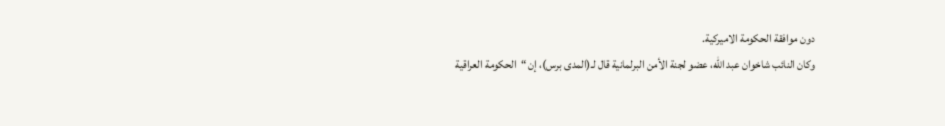دون موافقة الحكومة الاميركية.
وكان النائب شاخوان عبد الله، عضو لجنة الأمن البرلمانية قال لـ(المدى برس)، إن “الحكومة العراقية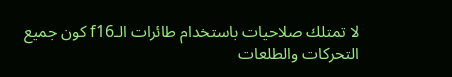لا تمتلك صلاحيات باستخدام طائرات الـf16 كون جميع التحركات والطلعات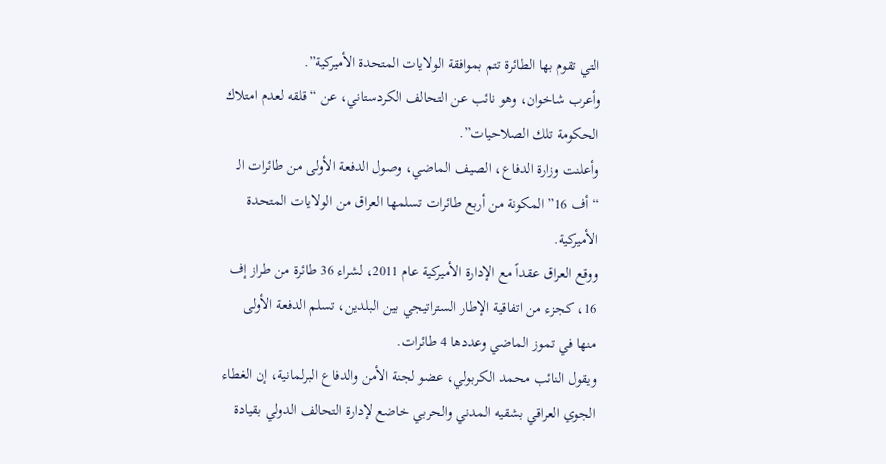التي تقوم بها الطائرة تتم بموافقة الولايات المتحدة الأميركية”.
وأعرب شاخوان، وهو نائب عن التحالف الكردستاني، عن “قلقه لعدم امتلاك الحكومة تلك الصلاحيات”.
وأعلنت وزارة الدفاع، الصيف الماضي، وصول الدفعة الأولى من طائرات الـ “أف 16” المكونة من أربع طائرات تسلمها العراق من الولايات المتحدة الأميركية.
ووقع العراق عقداً مع الإدارة الأميركية عام 2011، لشراء 36 طائرة من طراز إف 16، كجزء من اتفاقية الإطار الستراتيجي بين البلدين، تسلم الدفعة الأولى منها في تموز الماضي وعددها 4 طائرات.
ويقول النائب محمد الكربولي، عضو لجنة الأمن والدفاع البرلمانية، إن الغطاء الجوي العراقي بشقيه المدني والحربي خاضع لإدارة التحالف الدولي بقيادة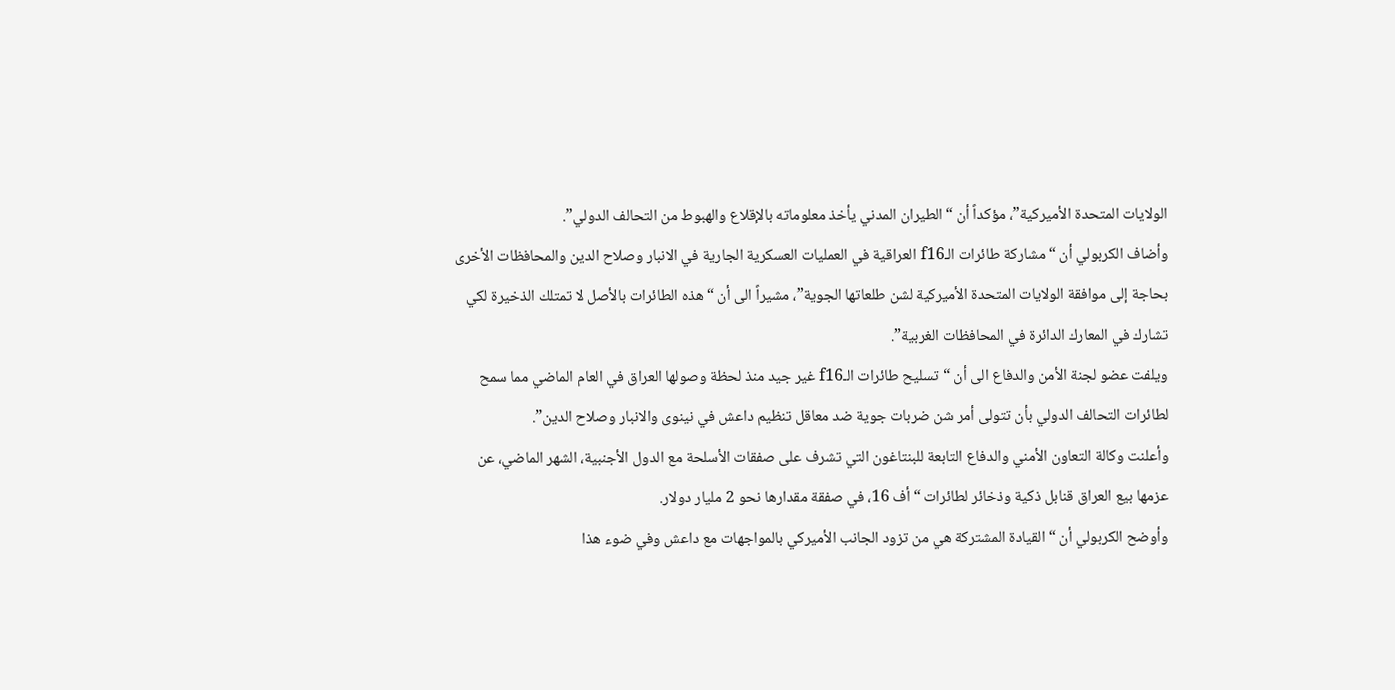الولايات المتحدة الأميركية”، مؤكداً أن “الطيران المدني يأخذ معلوماته بالإقلاع والهبوط من التحالف الدولي”.
وأضاف الكربولي أن “مشاركة طائرات الـf16 العراقية في العمليات العسكرية الجارية في الانبار وصلاح الدين والمحافظات الأخرى بحاجة إلى موافقة الولايات المتحدة الأميركية لشن طلعاتها الجوية”، مشيراً الى أن “هذه الطائرات بالأصل لا تمتلك الذخيرة لكي تشارك في المعارك الدائرة في المحافظات الغربية”.
ويلفت عضو لجنة الأمن والدفاع الى أن “تسليح طائرات الـf16 غير جيد منذ لحظة وصولها العراق في العام الماضي مما سمح لطائرات التحالف الدولي بأن تتولى أمر شن ضربات جوية ضد معاقل تنظيم داعش في نينوى والانبار وصلاح الدين”.
وأعلنت وكالة التعاون الأمني والدفاع التابعة للبنتاغون التي تشرف على صفقات الأسلحة مع الدول الأجنبية، الشهر الماضي، عن عزمها بيع العراق قنابل ذكية وذخائر لطائرات “أف 16، في صفقة مقدارها نحو 2 مليار دولار.
وأوضح الكربولي أن “القيادة المشتركة هي من تزود الجانب الأميركي بالمواجهات مع داعش وفي ضوء هذا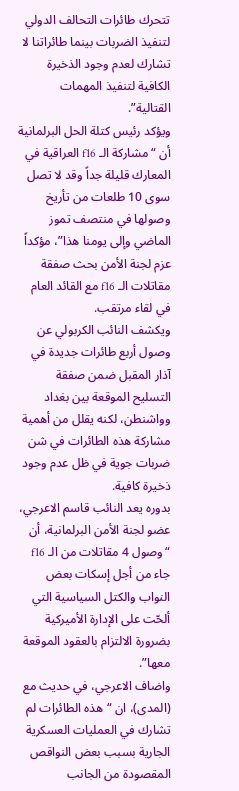تتحرك طائرات التحالف الدولي لتنفيذ الضربات بينما طائراتنا لا تشارك لعدم وجود الذخيرة الكافية لتنفيذ المهمات القتالية”.
ويؤكد رئيس كتلة الحل البرلمانية أن “مشاركة الـ f16 العراقية في المعارك قليلة جداً وقد لا تصل سوى 10 طلعات من تأريخ وصولها في منتصف تموز الماضي وإلى يومنا هذا”، مؤكداً عزم لجنة الأمن بحث صفقة مقاتلات الـ f16 مع القائد العام في لقاء مرتقب.
ويكشف النائب الكربولي عن وصول أربع طائرات جديدة في آذار المقبل ضمن صفقة التسليح الموقعة بين بغداد وواشنطن، لكنه يقلل من أهمية مشاركة هذه الطائرات في شن ضربات جوية في ظل عدم وجود ذخيرة كافية.
بدوره يعد النائب قاسم الاعرجي، عضو لجنة الأمن البرلمانية، أن “وصول 4 مقاتلات من الـ f16 جاء من أجل إسكات بعض النواب والكتل السياسية التي ألحّت على الإدارة الأميركية بضرورة الالتزام بالعقود الموقعة معها”.
واضاف الاعرجي، في حديث مع (المدى)، ان “هذه الطائرات لم تشارك في العمليات العسكرية الجارية بسبب بعض النواقص المقصودة من الجانب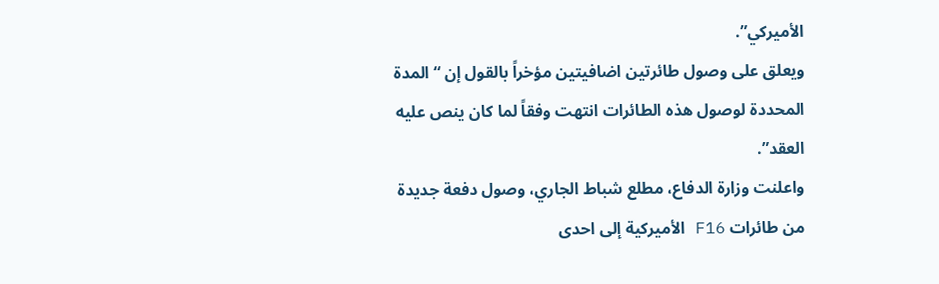الأميركي”.
ويعلق على وصول طائرتين اضافيتين مؤخراً بالقول إن “المدة المحددة لوصول هذه الطائرات انتهت وفقاً لما كان ينص عليه العقد”.
واعلنت وزارة الدفاع، مطلع شباط الجاري، وصول دفعة جديدة من طائرات F16 الأميركية إلى احدى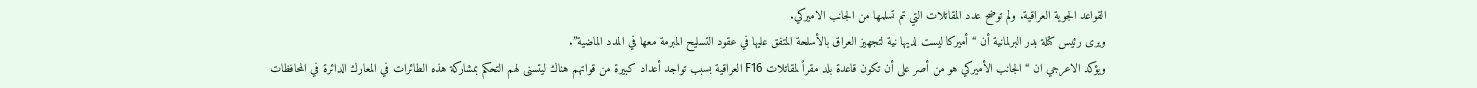القواعد الجوية العراقية. ولم توضح عدد المقاتلات التي تم تسلمها من الجانب الاميركي.
ويرى رئيس كتلة بدر البرلمانية أن “أميركا ليست لديها نية لتجهيز العراق بالأسلحة المتفق عليها في عقود التسليح المبرمة معها في المدد الماضية”.
ويؤكد الاعرجي ان “الجانب الأميركي هو من أصر على أن تكون قاعدة بلد مقراً لمقاتلات F16 العراقية بسبب تواجد أعداد كبيرة من قواتهم هناك ليتسنى لهم التحكم بمشاركة هذه الطائرات في المعارك الدائرة في المحافظات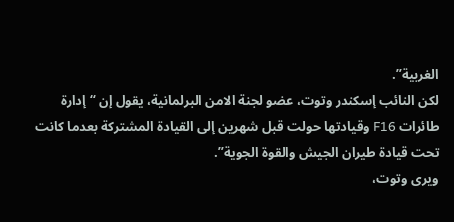الغربية”.
لكن النائب إسكندر وتوت، عضو لجنة الامن البرلمانية، يقول إن “إدارة طائرات F16 وقيادتها حولت قبل شهرين إلى القيادة المشتركة بعدما كانت تحت قيادة طيران الجيش والقوة الجوية”.
ويرى وتوت،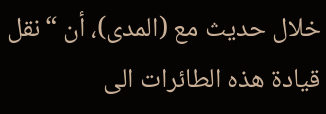خلال حديث مع (المدى)، أن “نقل قيادة هذه الطائرات الى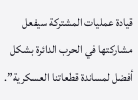قيادة عمليات المشتركة سيفعل مشاركتها في الحرب الدائرة بشكل أفضل لمساندة قطعاتنا العسكرية”.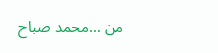من …محمد صباح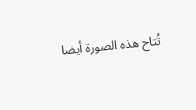تُتاح هذه الصورة أيضا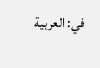في: العربية